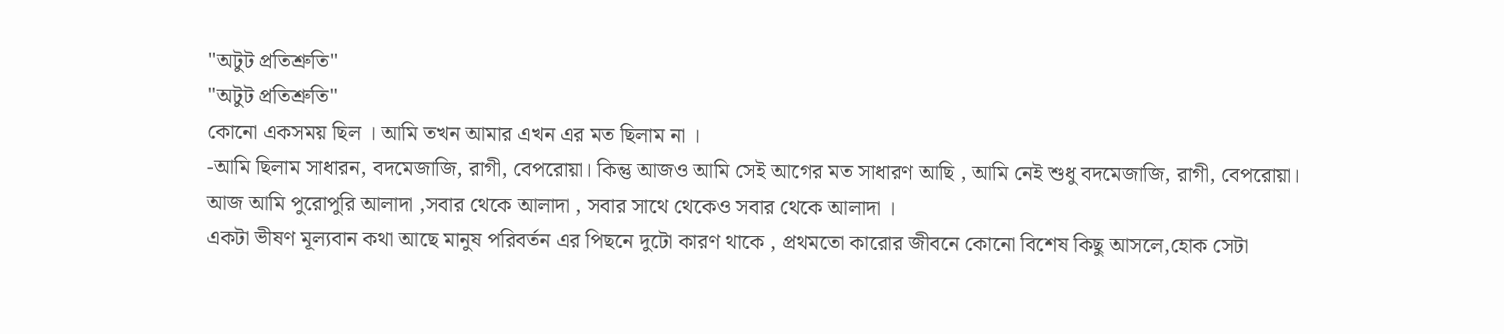"অটুট প্রতিশ্রুতি"
"অটুট প্রতিশ্রুতি"
কোনো একসময় ছিল । আমি তখন আমার এখন এর মত ছিলাম না ।
-আমি ছিলাম সাধারন, বদমেজাজি, রাগী, বেপরোয়া। কিন্তু আজও আমি সেই আগের মত সাধারণ আছি , আমি নেই শুধু বদমেজাজি, রাগী, বেপরোয়া।
আজ আমি পুরোপুরি আলাদা ,সবার থেকে আলাদা , সবার সাথে থেকেও সবার থেকে আলাদা ।
একটা ভীষণ মূল্যবান কথা আছে মানুষ পরিবর্তন এর পিছনে দুটো কারণ থাকে , প্রথমতো কারোর জীবনে কোনো বিশেষ কিছু আসলে,হোক সেটা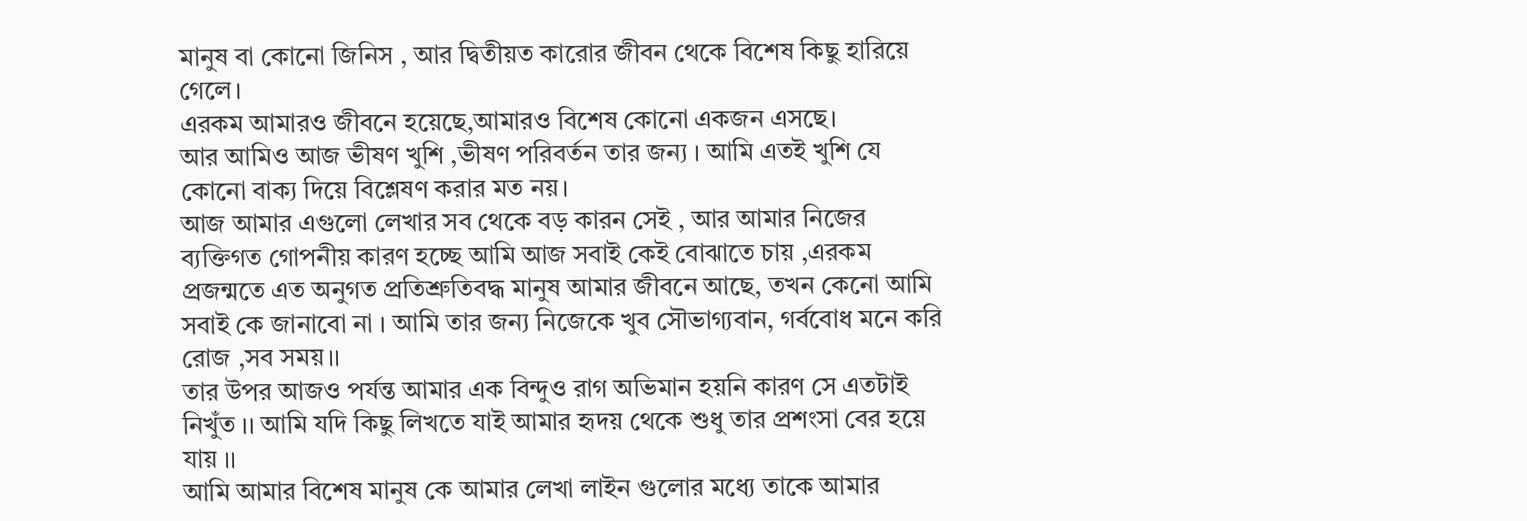মানুষ বা কোনো জিনিস , আর দ্বিতীয়ত কারোর জীবন থেকে বিশেষ কিছু হারিয়ে গেলে।
এরকম আমারও জীবনে হয়েছে,আমারও বিশেষ কোনো একজন এসছে।
আর আমিও আজ ভীষণ খুশি ,ভীষণ পরিবর্তন তার জন্য । আমি এতই খুশি যে কোনো বাক্য দিয়ে বিশ্লেষণ করার মত নয়।
আজ আমার এগুলো লেখার সব থেকে বড় কারন সেই , আর আমার নিজের ব্যক্তিগত গোপনীয় কারণ হচ্ছে আমি আজ সবাই কেই বোঝাতে চায় ,এরকম প্রজন্মতে এত অনুগত প্রতিশ্রুতিবদ্ধ মানুষ আমার জীবনে আছে, তখন কেনো আমি সবাই কে জানাবো না । আমি তার জন্য নিজেকে খুব সৌভাগ্যবান, গর্ববোধ মনে করি রোজ ,সব সময়।।
তার উপর আজও পর্যন্ত আমার এক বিন্দুও রাগ অভিমান হয়নি কারণ সে এতটাই নিখুঁত ।। আমি যদি কিছু লিখতে যাই আমার হৃদয় থেকে শুধু তার প্রশংসা বের হয়ে যায় ।।
আমি আমার বিশেষ মানুষ কে আমার লেখা লাইন গুলোর মধ্যে তাকে আমার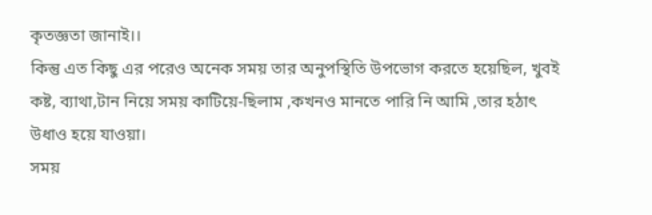কৃতজ্ঞতা জানাই।।
কিন্তু এত কিছু এর পরেও অনেক সময় তার অনুপস্থিতি উপভোগ করতে হয়েছিল, খুবই কষ্ট, ব্যাথা,টান নিয়ে সময় কাটিয়ে-ছিলাম ,কখনও মানতে পারি নি আমি ,তার হঠাৎ উধাও হয়ে যাওয়া।
সময়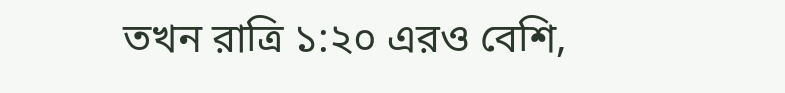তখন রাত্রি ১:২০ এরও বেশি,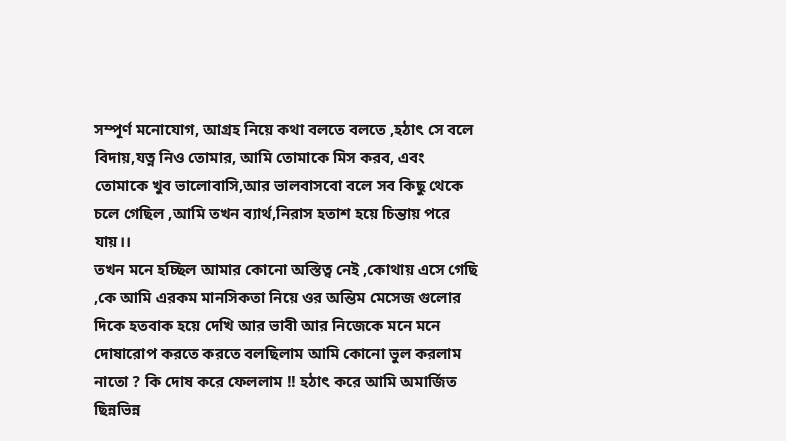সম্পূর্ণ মনোযোগ, আগ্রহ নিয়ে কথা বলতে বলতে ,হঠাৎ সে বলে বিদায়,যত্ন নিও তোমার, আমি তোমাকে মিস করব, এবং তোমাকে খুব ভালোবাসি,আর ভালবাসবো বলে সব কিছু থেকে চলে গেছিল ,আমি তখন ব্যার্থ,নিরাস হতাশ হয়ে চিন্তায় পরে যায়।।
তখন মনে হচ্ছিল আমার কোনো অস্তিত্ব নেই ,কোথায় এসে গেছি ,কে আমি এরকম মানসিকতা নিয়ে ওর অন্তিম মেসেজ গুলোর দিকে হতবাক হয়ে দেখি আর ভাবী আর নিজেকে মনে মনে দোষারোপ করতে করতে বলছিলাম আমি কোনো ভুল করলাম নাতো ? কি দোষ করে ফেললাম !! হঠাৎ করে আমি অমার্জিত ছিন্নভিন্ন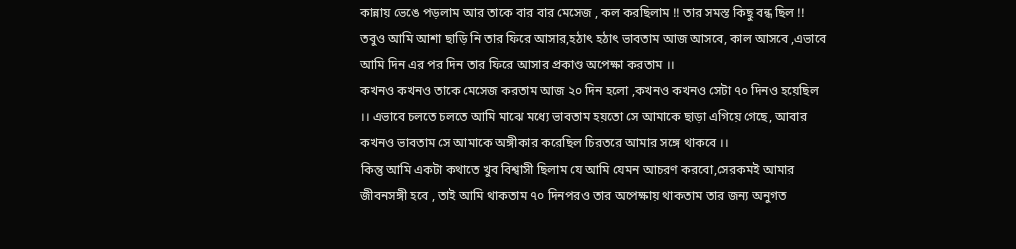কান্নায় ভেঙে পড়লাম আর তাকে বার বার মেসেজ , কল করছিলাম !! তার সমস্ত কিছু বন্ধ ছিল !!
তবুও আমি আশা ছাড়ি নি তার ফিরে আসার,হঠাৎ হঠাৎ ভাবতাম আজ আসবে, কাল আসবে ,এভাবে আমি দিন এর পর দিন তার ফিরে আসার প্রকাণ্ড অপেক্ষা করতাম ।।
কখনও কখনও তাকে মেসেজ করতাম আজ ২০ দিন হলো ,কখনও কখনও সেটা ৭০ দিনও হয়েছিল ।। এভাবে চলতে চলতে আমি মাঝে মধ্যে ভাবতাম হয়তো সে আমাকে ছাড়া এগিয়ে গেছে, আবার কখনও ভাবতাম সে আমাকে অঙ্গীকার করেছিল চিরতরে আমার সঙ্গে থাকবে ।।
কিন্তু আমি একটা কথাতে খুব বিশ্বাসী ছিলাম যে আমি যেমন আচরণ করবো,সেরকমই আমার জীবনসঙ্গী হবে , তাই আমি থাকতাম ৭০ দিনপরও তার অপেক্ষায় থাকতাম তার জন্য অনুগত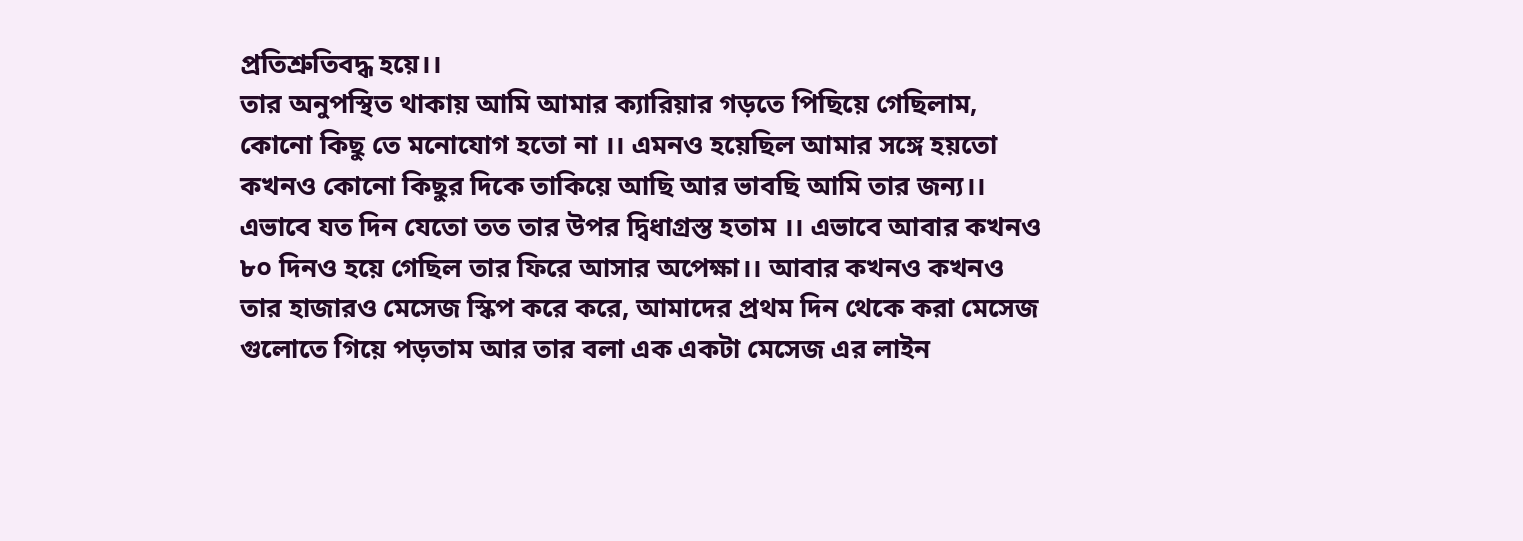প্রতিশ্রুতিবদ্ধ হয়ে।।
তার অনুপস্থিত থাকায় আমি আমার ক্যারিয়ার গড়তে পিছিয়ে গেছিলাম, কোনো কিছু তে মনোযোগ হতো না ।। এমনও হয়েছিল আমার সঙ্গে হয়তো কখনও কোনো কিছুর দিকে তাকিয়ে আছি আর ভাবছি আমি তার জন্য।।
এভাবে যত দিন যেতো তত তার উপর দ্বিধাগ্রস্ত হতাম ।। এভাবে আবার কখনও ৮০ দিনও হয়ে গেছিল তার ফিরে আসার অপেক্ষা।। আবার কখনও কখনও তার হাজারও মেসেজ স্কিপ করে করে, আমাদের প্রথম দিন থেকে করা মেসেজ গুলোতে গিয়ে পড়তাম আর তার বলা এক একটা মেসেজ এর লাইন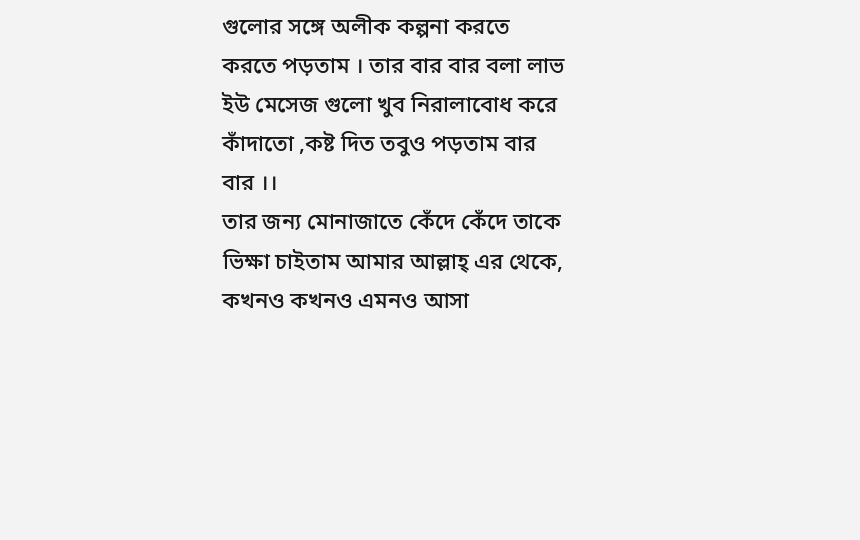গুলোর সঙ্গে অলীক কল্পনা করতে করতে পড়তাম । তার বার বার বলা লাভ ইউ মেসেজ গুলো খুব নিরালাবোধ করে কাঁদাতো ,কষ্ট দিত তবুও পড়তাম বার বার ।।
তার জন্য মোনাজাতে কেঁদে কেঁদে তাকে ভিক্ষা চাইতাম আমার আল্লাহ্ এর থেকে,
কখনও কখনও এমনও আসা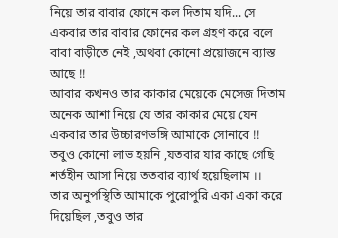নিয়ে তার বাবার ফোনে কল দিতাম যদি... সে একবার তার বাবার ফোনের কল গ্রহণ করে বলে বাবা বাড়ীতে নেই ,অথবা কোনো প্রয়োজনে ব্যাস্ত আছে !!
আবার কখনও তার কাকার মেয়েকে মেসেজ দিতাম অনেক আশা নিয়ে যে তার কাকার মেয়ে যেন একবার তার উচ্চারণভঙ্গি আমাকে সোনাবে !!
তবুও কোনো লাভ হয়নি ,যতবার যার কাছে গেছি শর্তহীন আসা নিয়ে ততবার ব্যার্থ হয়েছিলাম ।।
তার অনুপস্থিতি আমাকে পুরোপুরি একা একা করে দিয়েছিল ,তবুও তার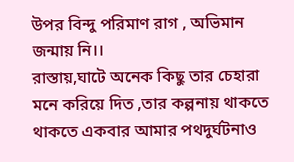উপর বিন্দু পরিমাণ রাগ , অভিমান জন্মায় নি।।
রাস্তায়,ঘাটে অনেক কিছু তার চেহারা মনে করিয়ে দিত ,তার কল্পনায় থাকতে থাকতে একবার আমার পথদুর্ঘটনাও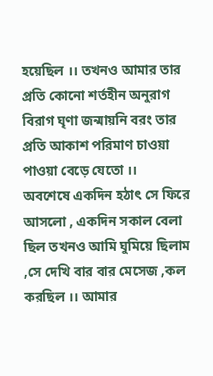হয়েছিল ।। তখনও আমার তার প্রতি কোনো শর্তহীন অনুরাগ বিরাগ ঘৃণা জন্মায়নি বরং তার প্রতি আকাশ পরিমাণ চাওয়া পাওয়া বেড়ে যেতো ।।
অবশেষে একদিন হঠাৎ সে ফিরে আসলো , একদিন সকাল বেলা ছিল তখনও আমি ঘুমিয়ে ছিলাম ,সে দেখি বার বার মেসেজ ,কল করছিল ।। আমার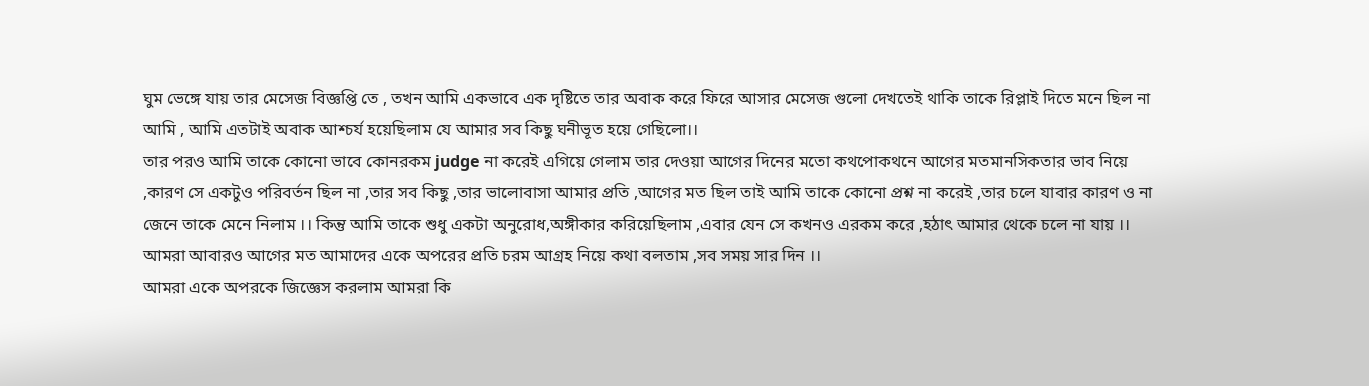ঘুম ভেঙ্গে যায় তার মেসেজ বিজ্ঞপ্তি তে , তখন আমি একভাবে এক দৃষ্টিতে তার অবাক করে ফিরে আসার মেসেজ গুলো দেখতেই থাকি তাকে রিপ্লাই দিতে মনে ছিল না আমি , আমি এতটাই অবাক আশ্চর্য হয়েছিলাম যে আমার সব কিছু ঘনীভূত হয়ে গেছিলো।।
তার পরও আমি তাকে কোনো ভাবে কোনরকম judge না করেই এগিয়ে গেলাম তার দেওয়া আগের দিনের মতো কথপোকথনে আগের মতমানসিকতার ভাব নিয়ে ,কারণ সে একটুও পরিবর্তন ছিল না ,তার সব কিছু ,তার ভালোবাসা আমার প্রতি ,আগের মত ছিল তাই আমি তাকে কোনো প্রশ্ন না করেই ,তার চলে যাবার কারণ ও না জেনে তাকে মেনে নিলাম ।। কিন্তু আমি তাকে শুধু একটা অনুরোধ,অঙ্গীকার করিয়েছিলাম ,এবার যেন সে কখনও এরকম করে ,হঠাৎ আমার থেকে চলে না যায় ।।
আমরা আবারও আগের মত আমাদের একে অপরের প্রতি চরম আগ্রহ নিয়ে কথা বলতাম ,সব সময় সার দিন ।।
আমরা একে অপরকে জিজ্ঞেস করলাম আমরা কি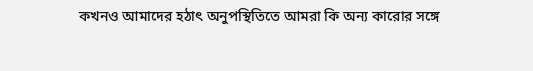কখনও আমাদের হঠাৎ অনুপস্থিতিতে আমরা কি অন্য কারোর সঙ্গে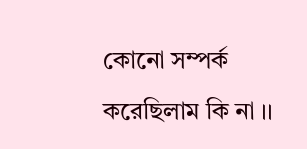কোনো সম্পর্ক করেছিলাম কি না ।।